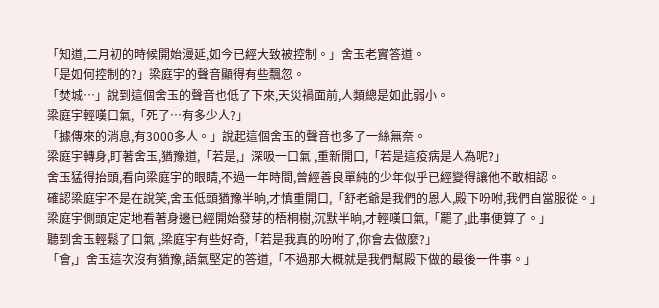「知道,二月初的時候開始漫延,如今已經大致被控制。」舍玉老實答道。
「是如何控制的?」梁庭宇的聲音顯得有些飄忽。
「焚城…」說到這個舍玉的聲音也低了下來,天災禍面前,人類總是如此弱小。
梁庭宇輕嘆口氣,「死了…有多少人?」
「據傳來的消息,有3000多人。」說起這個舍玉的聲音也多了一絲無奈。
梁庭宇轉身,盯著舍玉,猶豫道,「若是,」深吸一口氣 ,重新開口,「若是這疫病是人為呢?」
舍玉猛得抬頭,看向梁庭宇的眼睛,不過一年時間,曾經善良單純的少年似乎已經變得讓他不敢相認。
確認梁庭宇不是在說笑,舍玉低頭猶豫半晌,才慎重開口,「舒老爺是我們的恩人,殿下吩咐,我們自當服從。」
梁庭宇側頭定定地看著身邊已經開始發芽的梧桐樹,沉默半晌,才輕嘆口氣,「罷了,此事便算了。」
聽到舍玉輕鬆了口氣 ,梁庭宇有些好奇,「若是我真的吩咐了,你會去做麼?」
「會,」舍玉這次沒有猶豫,語氣堅定的答道,「不過那大概就是我們幫殿下做的最後一件事。」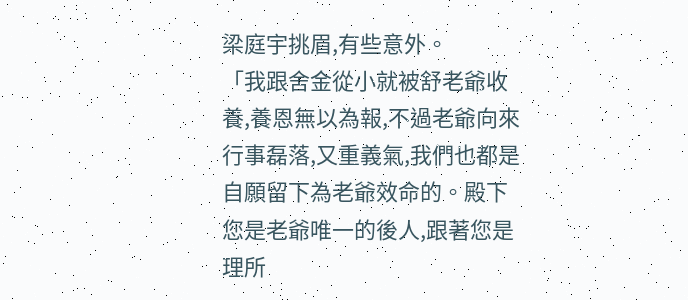梁庭宇挑眉,有些意外。
「我跟舍金從小就被舒老爺收養,養恩無以為報,不過老爺向來行事磊落,又重義氣,我們也都是自願留下為老爺效命的。殿下您是老爺唯一的後人,跟著您是理所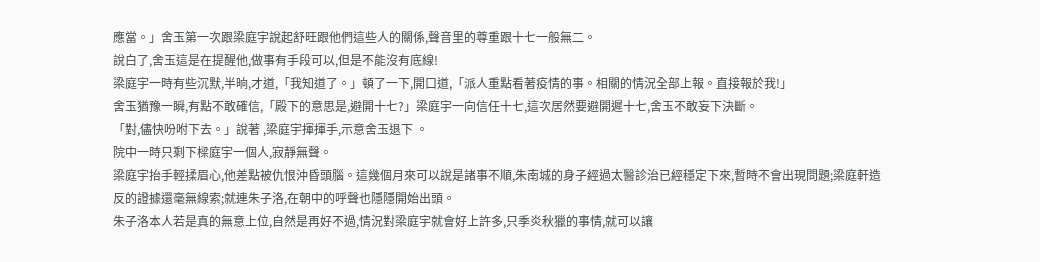應當。」舍玉第一次跟梁庭宇說起舒旺跟他們這些人的關係,聲音里的尊重跟十七一般無二。
說白了,舍玉這是在提醒他,做事有手段可以,但是不能沒有底線!
梁庭宇一時有些沉默,半晌,才道,「我知道了。」頓了一下,開口道,「派人重點看著疫情的事。相關的情況全部上報。直接報於我!」
舍玉猶豫一瞬,有點不敢確信,「殿下的意思是,避開十七?」梁庭宇一向信任十七,這次居然要避開遲十七,舍玉不敢妄下決斷。
「對,儘快吩咐下去。」說著 ,梁庭宇揮揮手,示意舍玉退下 。
院中一時只剩下樑庭宇一個人,寂靜無聲。
梁庭宇抬手輕揉眉心,他差點被仇恨沖昏頭腦。這幾個月來可以說是諸事不順,朱南城的身子經過太醫診治已經穩定下來,暫時不會出現問題;梁庭軒造反的證據還毫無線索;就連朱子洛,在朝中的呼聲也隱隱開始出頭。
朱子洛本人若是真的無意上位,自然是再好不過,情況對梁庭宇就會好上許多,只季炎秋獵的事情,就可以讓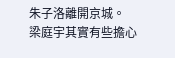朱子洛離開京城。
梁庭宇其實有些擔心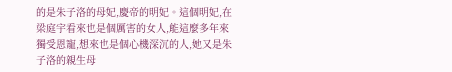的是朱子洛的母妃,慶帝的明妃。這個明妃,在梁庭宇看來也是個厲害的女人,能這麼多年來獨受恩寵,想來也是個心機深沉的人,她又是朱子洛的親生母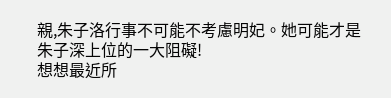親,朱子洛行事不可能不考慮明妃。她可能才是朱子深上位的一大阻礙!
想想最近所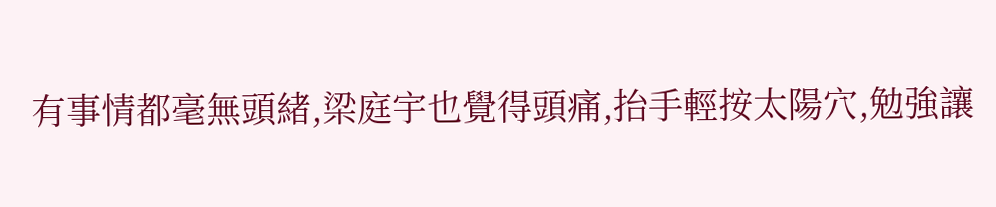有事情都毫無頭緒,梁庭宇也覺得頭痛,抬手輕按太陽穴,勉強讓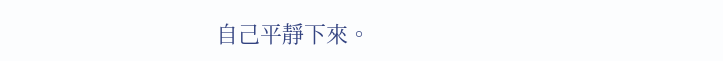自己平靜下來。